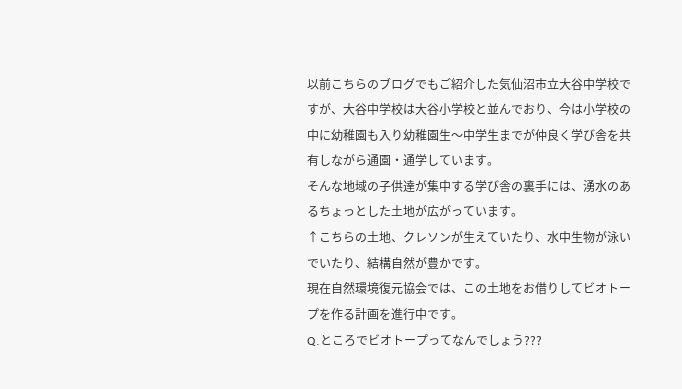以前こちらのブログでもご紹介した気仙沼市立大谷中学校ですが、大谷中学校は大谷小学校と並んでおり、今は小学校の中に幼稚園も入り幼稚園生〜中学生までが仲良く学び舎を共有しながら通園・通学しています。
そんな地域の子供達が集中する学び舎の裏手には、湧水のあるちょっとした土地が広がっています。
↑こちらの土地、クレソンが生えていたり、水中生物が泳いでいたり、結構自然が豊かです。
現在自然環境復元協会では、この土地をお借りしてビオトープを作る計画を進行中です。
Q.ところでビオトープってなんでしょう???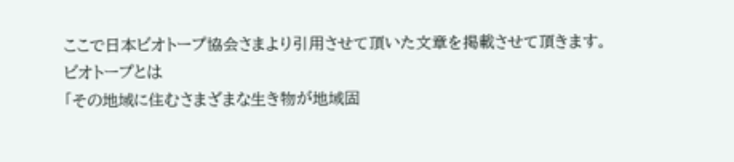ここで日本ビオトープ協会さまより引用させて頂いた文章を掲載させて頂きます。
ビオトープとは
「その地域に住むさまざまな生き物が地域固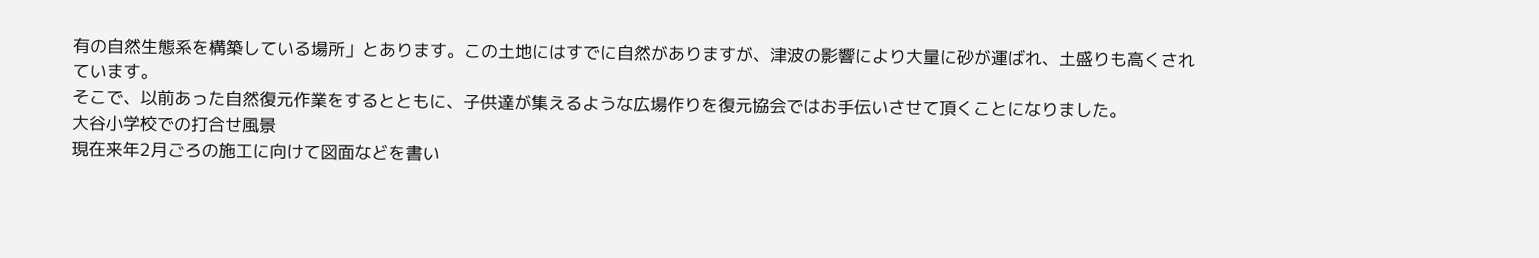有の自然生態系を構築している場所」とあります。この土地にはすでに自然がありますが、津波の影響により大量に砂が運ばれ、土盛りも高くされています。
そこで、以前あった自然復元作業をするとともに、子供達が集えるような広場作りを復元協会ではお手伝いさせて頂くことになりました。
大谷小学校での打合せ風景
現在来年2月ごろの施工に向けて図面などを書い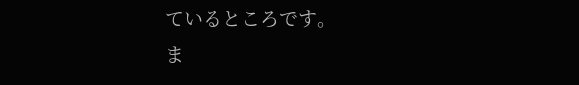ているところです。
ま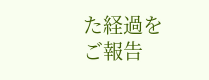た経過をご報告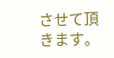させて頂きます。